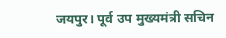जयपुर। पूर्व उप मुख्यमंत्री सचिन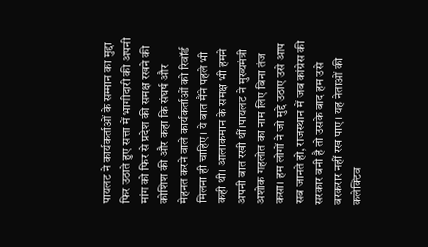पायलट ने कार्यकर्ताओं के सम्मान का मुद्दा फिर उठाते हुए सत्ता में भागीदारी की अपनी मांग को फिर से प्रदेश की समक्ष रखने की कोशिश की और कहा कि संघर्ष और मेहनत करने वाले कार्यकर्ताओं को रिवॉर्ड मिलना ही चाहिए। ये बात मैंने पहले भी कही थी। आलाकमान के समक्ष भी हमने अपनी बात रखी थीं।पायलट ने मुख्यमंत्री अशोक गहलोत का नाम लिए बिना तंज कसा। हम लोगों ने जो मुद्दे उठाए उसे आप सब जानते हो, राजस्थान में जब कांग्रेस की सरकार बनी है तो उसके बाद हम उसे बरकरार नहीं रख पाए। यह नेताओं की कलेक्टिव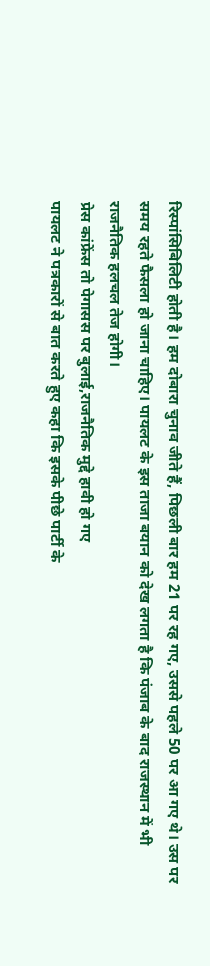रिस्पांसिबिलिटी होती है। हम दोबारा चुनाव जीते हैं, पिछली बार हम 21 पर रह गए, उससे पहले 50 पर आ गए थे। उस पर समय रहते फैसला हो जाना चाहिए। पायलट के इस ताजा बयान को देख लगता है कि पंजाब के बाद राजस्थान में भी राजनैतिक हलचल तेज होगी।
प्रेस कांफ्रेंस तो पेगासस पर बुलाई,राजनैतिक मुद्दे हावी हो गए
पायलट ने पत्रकारों से बात करते हुए कहा कि इसके पीछे पार्टी के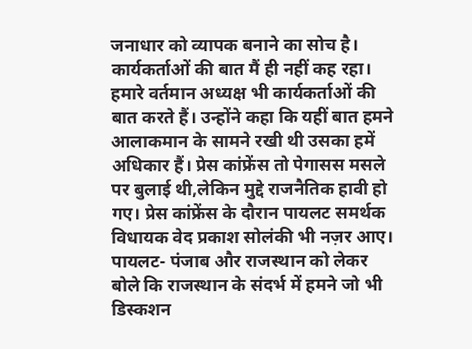जनाधार को व्यापक बनाने का सोच है। कार्यकर्ताओं की बात मैं ही नहीं कह रहा। हमारे वर्तमान अध्यक्ष भी कार्यकर्ताओं की बात करते हैं। उन्होंने कहा कि यहीं बात हमने आलाकमान के सामने रखी थी उसका हमें अधिकार हैं। प्रेस कांफ्रेंस तो पेगासस मसले पर बुलाई थी,लेकिन मुद्दे राजनैतिक हावी हो गए। प्रेस कांफ्रेंस के दौरान पायलट समर्थक विधायक वेद प्रकाश सोलंकी भी नज़र आए।
पायलट- पंजाब और राजस्थान को लेकर बोले कि राजस्थान के संदर्भ में हमने जो भी डिस्कशन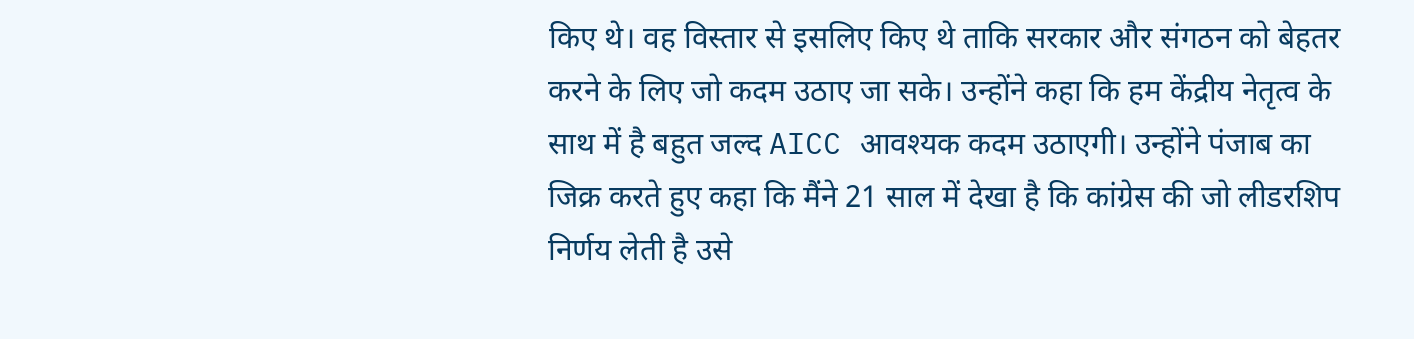किए थे। वह विस्तार से इसलिए किए थे ताकि सरकार और संगठन को बेहतर करने के लिए जो कदम उठाए जा सके। उन्होंने कहा कि हम केंद्रीय नेतृत्व के साथ में है बहुत जल्द AICC आवश्यक कदम उठाएगी। उन्होंने पंजाब का जिक्र करते हुए कहा कि मैंने 21 साल में देखा है कि कांग्रेस की जो लीडरशिप निर्णय लेती है उसे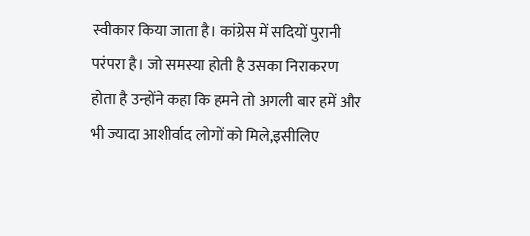स्वीकार किया जाता है। कांग्रेस में सदियों पुरानी परंपरा है। जो समस्या होती है उसका निराकरण होता है उन्होंने कहा कि हमने तो अगली बार हमें और भी ज्यादा आशीर्वाद लोगों को मिले,इसीलिए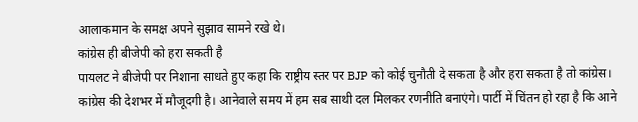आलाकमान के समक्ष अपने सुझाव सामने रखे थे।
कांग्रेस ही बीजेपी को हरा सकती है
पायलट ने बीजेपी पर निशाना साधते हुए कहा कि राष्ट्रीय स्तर पर BJP को कोई चुनौती दे सकता है और हरा सकता है तो कांग्रेस। कांग्रेस की देशभर में मौजूदगी है। आनेवाले समय में हम सब साथी दल मिलकर रणनीति बनाएंगे। पार्टी में चिंतन हो रहा है कि आने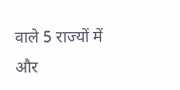वाले 5 राज्यों में और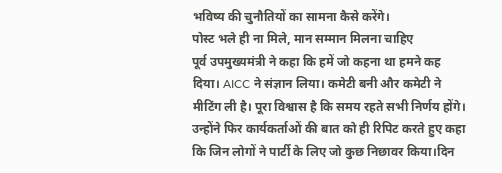भविष्य की चुनौतियों का सामना कैसे करेंगे।
पोस्ट भले ही ना मिले, मान सम्मान मिलना चाहिए
पूर्व उपमुख्यमंत्री ने कहा कि हमें जो कहना था हमने कह दिया। AICC ने संज्ञान लिया। कमेटी बनी और कमेटी ने मीटिंग ली है। पूरा विश्वास है कि समय रहते सभी निर्णय होंगे। उन्होंने फिर कार्यकर्ताओं की बात को ही रिपिट करते हुए कहा कि जिन लोगों ने पार्टी के लिए जो कुछ निछावर किया।दिन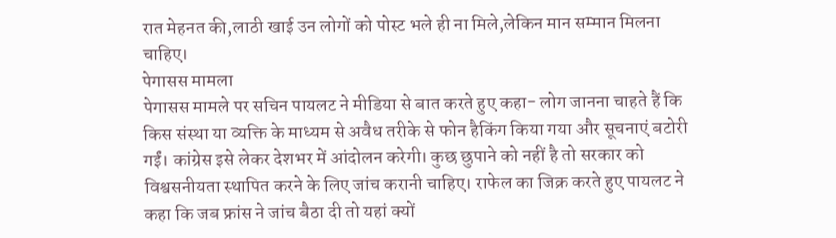रात मेहनत की,लाठी खाई उन लोगों को पोस्ट भले ही ना मिले,लेकिन मान सम्मान मिलना चाहिए।
पेगासस मामला
पेगासस मामले पर सचिन पायलट ने मीडिया से बात करते हुए कहा- लोग जानना चाहते हैं कि किस संस्था या व्यक्ति के माध्यम से अवैध तरीके से फोन हैकिंग किया गया और सूचनाएं बटोरी गईं। कांग्रेस इसे लेकर देशभर में आंदोलन करेगी। कुछ छुपाने को नहीं है तो सरकार को विश्वसनीयता स्थापित करने के लिए जांच करानी चाहिए। राफेल का जिक्र करते हुए पायलट ने कहा कि जब फ्रांस ने जांच बैठा दी तो यहां क्यों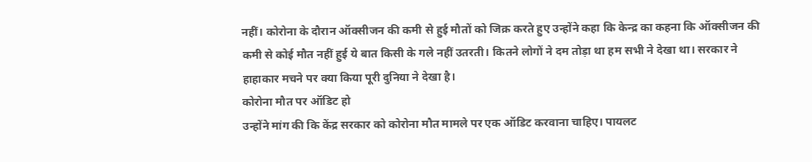नहीं। कोरोना के दौरान ऑक्सीजन की कमी से हुई मौतों को जिक्र करते हुए उन्होंने कहा कि केन्द्र का कहना कि ऑक्सीजन की कमी से कोई मौत नहीं हुई ये बात किसी के गले नहीं उतरती। कितने लोगों ने दम तोड़ा था हम सभी ने देखा था। सरकार ने हाहाकार मचने पर क्या किया पूरी दुनिया ने देखा है।
कोरोना मौत पर ऑडिट हो
उन्होंने मांग की कि केंद्र सरकार को कोरोना मौत मामले पर एक ऑडिट करवाना चाहिए। पायलट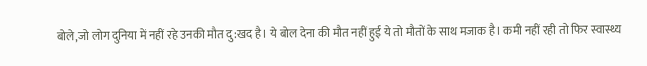बोले,जो लोग दुनिया में नहीं रहे उनकी मौत दु:खद है। ये बोल देना की मौत नहीं हुई ये तो मौतों के साथ मजाक है। कमी नहीं रही तो फिर स्वास्थ्य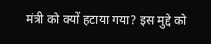मंत्री को क्यों हटाया गया? इस मुद्दे को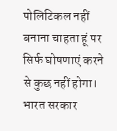पोलिटिकल नहीं बनाना चाहता हूं पर सिर्फ घोषणाएं करने से कुछ नहीं होगा। भारत सरकार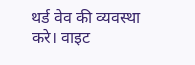थर्ड वेव की व्यवस्था करे। वाइट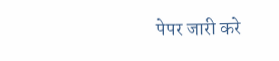पेपर जारी करे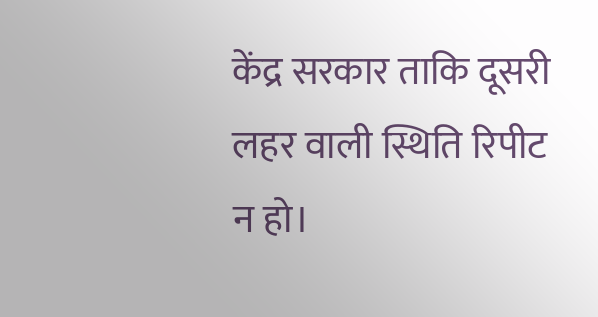केंद्र सरकार ताकि दूसरी लहर वाली स्थिति रिपीट न हो।